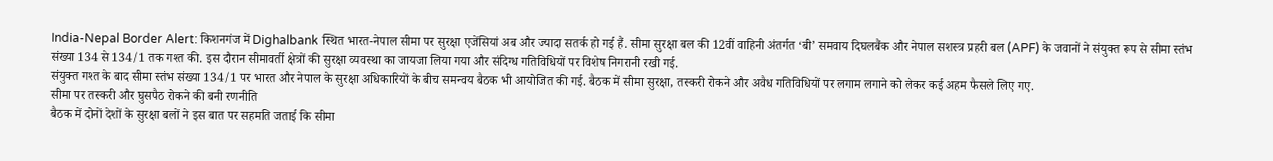India-Nepal Border Alert: किशनगंज में Dighalbank स्थित भारत-नेपाल सीमा पर सुरक्षा एजेंसियां अब और ज्यादा सतर्क हो गई हैं. सीमा सुरक्षा बल की 12वीं वाहिनी अंतर्गत ‘बी’ समवाय दिघलबैंक और नेपाल सशस्त्र प्रहरी बल (APF) के जवानों ने संयुक्त रूप से सीमा स्तंभ संख्या 134 से 134/1 तक गश्त की. इस दौरान सीमावर्ती क्षेत्रों की सुरक्षा व्यवस्था का जायजा लिया गया और संदिग्ध गतिविधियों पर विशेष निगरानी रखी गई.
संयुक्त गश्त के बाद सीमा स्तंभ संख्या 134/1 पर भारत और नेपाल के सुरक्षा अधिकारियों के बीच समन्वय बैठक भी आयोजित की गई. बैठक में सीमा सुरक्षा, तस्करी रोकने और अवैध गतिविधियों पर लगाम लगाने को लेकर कई अहम फैसले लिए गए.
सीमा पर तस्करी और घुसपैठ रोकने की बनी रणनीति
बैठक में दोनों देशों के सुरक्षा बलों ने इस बात पर सहमति जताई कि सीमा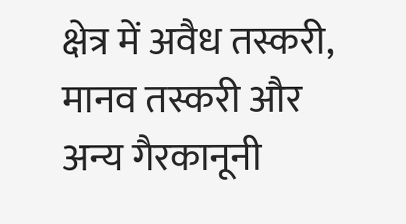क्षेत्र में अवैध तस्करी, मानव तस्करी और अन्य गैरकानूनी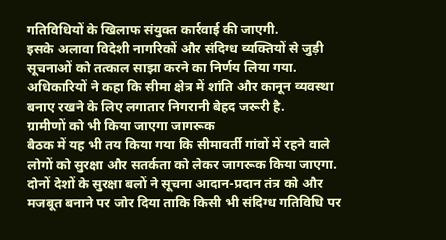गतिविधियों के खिलाफ संयुक्त कार्रवाई की जाएगी.
इसके अलावा विदेशी नागरिकों और संदिग्ध व्यक्तियों से जुड़ी सूचनाओं को तत्काल साझा करने का निर्णय लिया गया. अधिकारियों ने कहा कि सीमा क्षेत्र में शांति और कानून व्यवस्था बनाए रखने के लिए लगातार निगरानी बेहद जरूरी है.
ग्रामीणों को भी किया जाएगा जागरूक
बैठक में यह भी तय किया गया कि सीमावर्ती गांवों में रहने वाले लोगों को सुरक्षा और सतर्कता को लेकर जागरूक किया जाएगा. दोनों देशों के सुरक्षा बलों ने सूचना आदान-प्रदान तंत्र को और मजबूत बनाने पर जोर दिया ताकि किसी भी संदिग्ध गतिविधि पर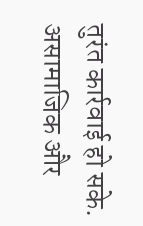तुरंत कार्रवाई हो सके.
असामाजिक और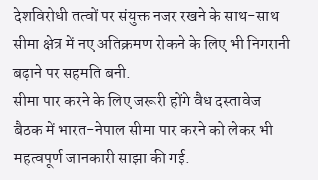देशविरोधी तत्वों पर संयुक्त नजर रखने के साथ-साथ सीमा क्षेत्र में नए अतिक्रमण रोकने के लिए भी निगरानी बढ़ाने पर सहमति बनी.
सीमा पार करने के लिए जरूरी होंगे वैध दस्तावेज
बैठक में भारत-नेपाल सीमा पार करने को लेकर भी महत्वपूर्ण जानकारी साझा की गई.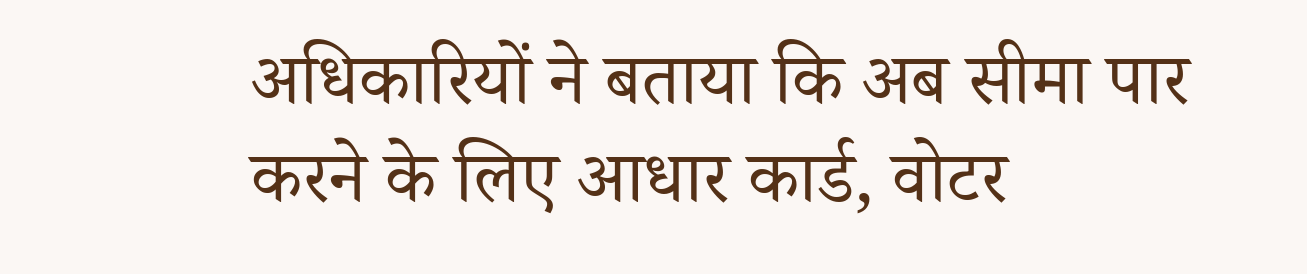अधिकारियों ने बताया कि अब सीमा पार करने के लिए आधार कार्ड, वोटर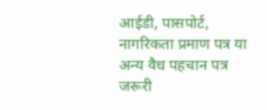आईडी, पासपोर्ट, नागरिकता प्रमाण पत्र या अन्य वैध पहचान पत्र जरूरी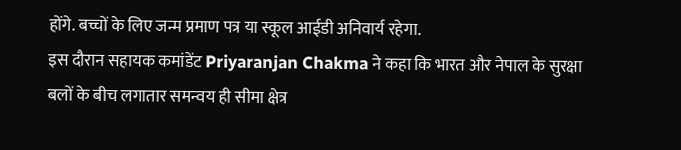होंगे. बच्चों के लिए जन्म प्रमाण पत्र या स्कूल आईडी अनिवार्य रहेगा.
इस दौरान सहायक कमांडेंट Priyaranjan Chakma ने कहा कि भारत और नेपाल के सुरक्षा बलों के बीच लगातार समन्वय ही सीमा क्षेत्र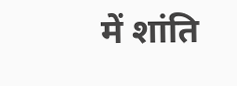में शांति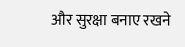और सुरक्षा बनाए रखने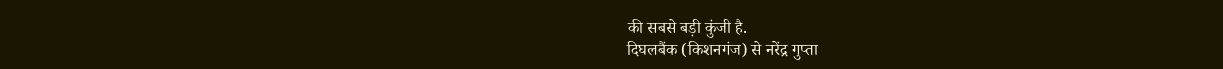की सबसे बड़ी कुंजी है.
दिघलबैंक (किशनगंज) से नरेंद्र गुप्ता